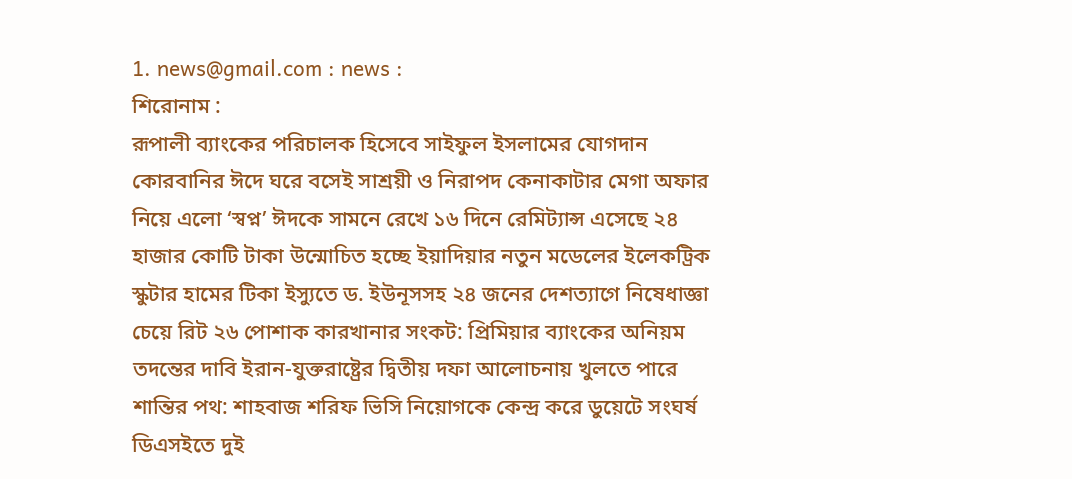1. news@gmail.com : news :
শিরোনাম :
রূপালী ব্যাংকের পরিচালক হিসেবে সাইফুল ইসলামের যোগদান কোরবানির ঈদে ঘরে বসেই সাশ্রয়ী ও নিরাপদ কেনাকাটার মেগা অফার নিয়ে এলো ‘স্বপ্ন’ ঈদকে সামনে রেখে ১৬ দিনে রেমিট্যান্স এসেছে ২৪ হাজার কোটি টাকা উন্মোচিত হচ্ছে ইয়াদিয়ার নতুন মডেলের ইলেকট্রিক স্কুটার হামের টিকা ইস্যুতে ড. ইউনূসসহ ২৪ জনের দেশত্যাগে নিষেধাজ্ঞা চেয়ে রিট ২৬ পোশাক কারখানার সংকট: প্রিমিয়ার ব্যাংকের অনিয়ম তদন্তের দাবি ইরান-যুক্তরাষ্ট্রের দ্বিতীয় দফা আলোচনায় খুলতে পারে শান্তির পথ: শাহবাজ শরিফ ভিসি নিয়োগকে কেন্দ্র করে ডুয়েটে সংঘর্ষ ডিএসইতে দুই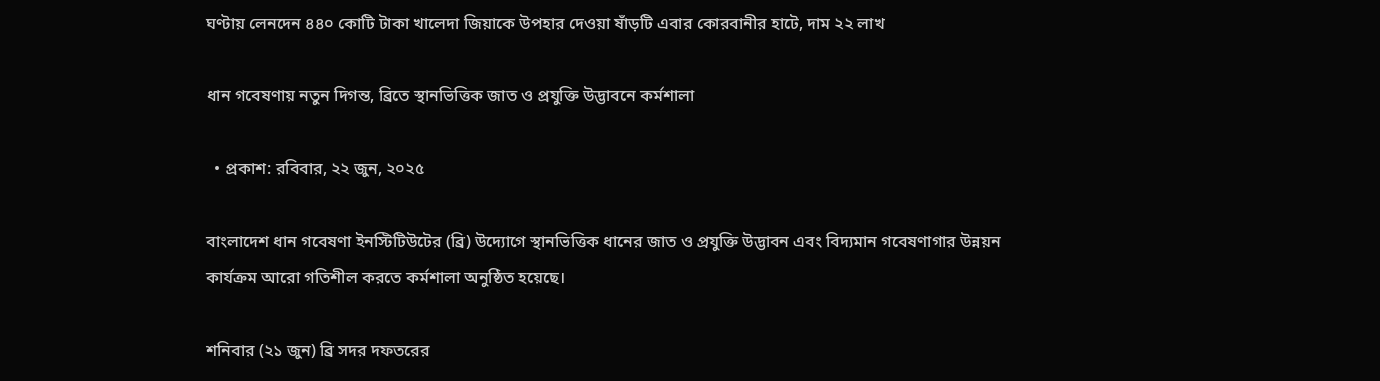ঘণ্টায় লেনদেন ৪৪০ কোটি টাকা খালেদা জিয়াকে উপহার দেওয়া ষাঁড়টি এবার কোরবানীর হাটে, দাম ২২ লাখ

ধান গবেষণায় নতুন দিগন্ত, ব্রিতে স্থানভিত্তিক জাত ও প্রযুক্তি উদ্ভাবনে কর্মশালা

  • প্রকাশ: রবিবার, ২২ জুন, ২০২৫

বাংলাদেশ ধান গবেষণা ইনস্টিটিউটের (ব্রি) উদ্যোগে স্থানভিত্তিক ধানের জাত ও প্রযুক্তি উদ্ভাবন এবং বিদ্যমান গবেষণাগার উন্নয়ন কার্যক্রম আরো গতিশীল করতে কর্মশালা অনুষ্ঠিত হয়েছে।

শনিবার (২১ জুন) ব্রি সদর দফতরের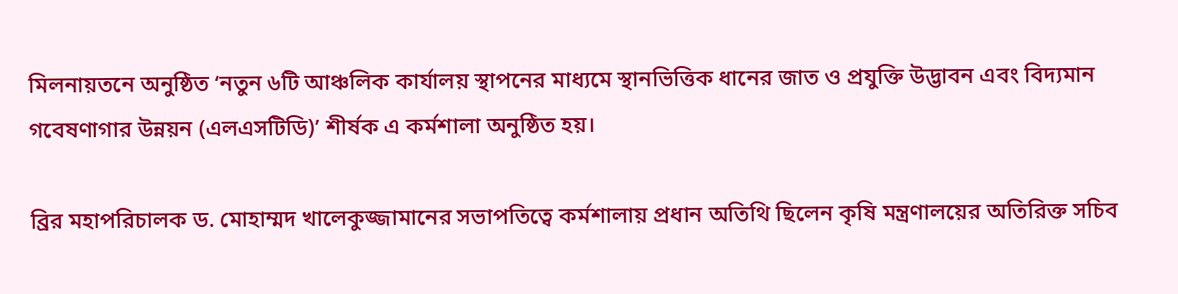মিলনায়তনে অনুষ্ঠিত ‘নতুন ৬টি আঞ্চলিক কার্যালয় স্থাপনের মাধ্যমে স্থানভিত্তিক ধানের জাত ও প্রযুক্তি উদ্ভাবন এবং বিদ্যমান গবেষণাগার উন্নয়ন (এলএসটিডি)’ শীর্ষক এ কর্মশালা অনুষ্ঠিত হয়।

ব্রির মহাপরিচালক ড. মোহাম্মদ খালেকুজ্জামানের সভাপতিত্বে কর্মশালায় প্রধান অতিথি ছিলেন কৃষি মন্ত্রণালয়ের অতিরিক্ত সচিব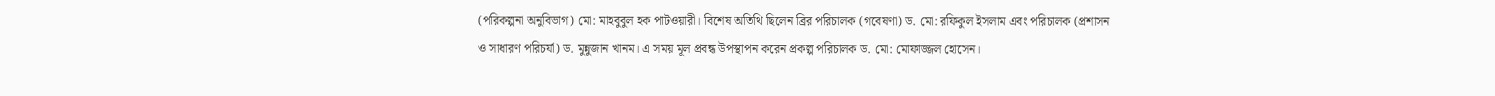(পরিকল্পনা অনুবিভাগ) মো: মাহবুবুল হক পাটওয়ারী। বিশেষ অতিথি ছিলেন ব্রির পরিচালক (গবেষণা) ড. মো: রফিকুল ইসলাম এবং পরিচালক (প্রশাসন ও সাধারণ পরিচর্যা) ড. মুন্নুজান খানম। এ সময় মূল প্রবন্ধ উপস্থাপন করেন প্রকল্প পরিচালক ড. মো: মোফাজ্জল হোসেন।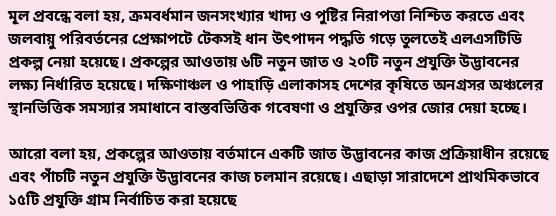মূল প্রবন্ধে বলা হয়, ক্রমবর্ধমান জনসংখ্যার খাদ্য ও পুষ্টির নিরাপত্তা নিশ্চিত করতে এবং জলবায়ু পরিবর্তনের প্রেক্ষাপটে টেকসই ধান উৎপাদন পদ্ধতি গড়ে তুলতেই এলএসটিডি প্রকল্প নেয়া হয়েছে। প্রকল্পের আওতায় ৬টি নতুন জাত ও ২০টি নতুন প্রযুক্তি উদ্ভাবনের লক্ষ্য নির্ধারিত হয়েছে। দক্ষিণাঞ্চল ও পাহাড়ি এলাকাসহ দেশের কৃষিতে অনগ্রসর অঞ্চলের স্থানভিত্তিক সমস্যার সমাধানে বাস্তবভিত্তিক গবেষণা ও প্রযুক্তির ওপর জোর দেয়া হচ্ছে।

আরো বলা হয়, প্রকল্পের আওতায় বর্তমানে একটি জাত উদ্ভাবনের কাজ প্রক্রিয়াধীন রয়েছে এবং পাঁচটি নতুন প্রযুক্তি উদ্ভাবনের কাজ চলমান রয়েছে। এছাড়া সারাদেশে প্রাথমিকভাবে ১৫টি প্রযুক্তি গ্রাম নির্বাচিত করা হয়েছে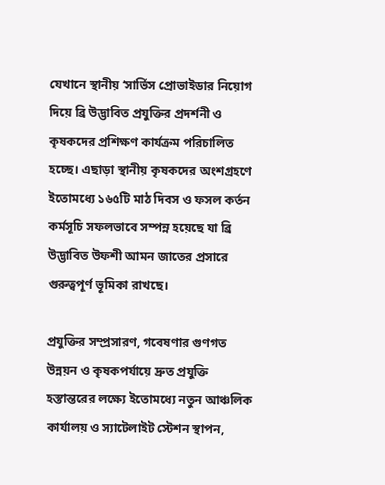যেখানে স্থানীয় ‘সার্ভিস প্রোভাইডার নিয়োগ দিয়ে ব্রি উদ্ভাবিত প্রযুক্তির প্রদর্শনী ও কৃষকদের প্রশিক্ষণ কার্যক্রম পরিচালিত হচ্ছে। এছাড়া স্থানীয় কৃষকদের অংশগ্রহণে ইতোমধ্যে ১৬৫টি মাঠ দিবস ও ফসল কর্তন কর্মসূচি সফলভাবে সম্পন্ন হয়েছে যা ব্রি উদ্ভাবিত উফশী আমন জাতের প্রসারে গুরুত্বপূর্ণ ভূমিকা রাখছে।

প্রযুক্তির সম্প্রসারণ, গবেষণার গুণগত উন্নয়ন ও কৃষকপর্যায়ে দ্রুত প্রযুক্তি হস্তান্তরের লক্ষ্যে ইতোমধ্যে নতুন আঞ্চলিক কার্যালয় ও স্যাটেলাইট স্টেশন স্থাপন,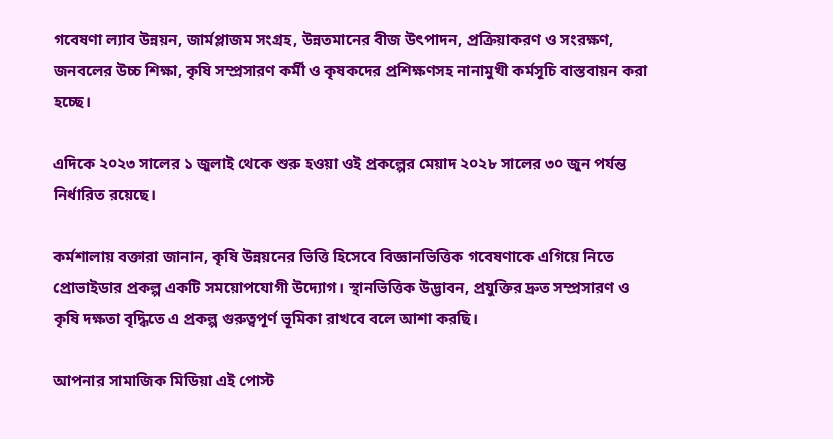গবেষণা ল্যাব উন্নয়ন, জার্মপ্লাজম সংগ্রহ, উন্নতমানের বীজ উৎপাদন, প্রক্রিয়াকরণ ও সংরক্ষণ, জনবলের উচ্চ শিক্ষা, কৃষি সম্প্রসারণ কর্মী ও কৃষকদের প্রশিক্ষণসহ নানামুখী কর্মসূচি বাস্তবায়ন করা হচ্ছে।

এদিকে ২০২৩ সালের ১ জুলাই থেকে শুরু হওয়া ওই প্রকল্পের মেয়াদ ২০২৮ সালের ৩০ জুন পর্যন্ত নির্ধারিত রয়েছে।

কর্মশালায় বক্তারা জানান, কৃষি উন্নয়নের ভিত্তি হিসেবে বিজ্ঞানভিত্তিক গবেষণাকে এগিয়ে নিতে প্রোভাইডার প্রকল্প একটি সময়োপযোগী উদ্যোগ। স্থানভিত্তিক উদ্ভাবন, প্রযুক্তির দ্রুত সম্প্রসারণ ও কৃষি দক্ষতা বৃদ্ধিতে এ প্রকল্প গুরুত্বপূর্ণ ভূমিকা রাখবে বলে আশা করছি।

আপনার সামাজিক মিডিয়া এই পোস্ট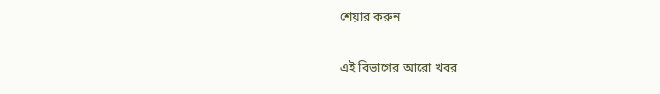শেয়ার করুন

এই বিভাগের আরো খবর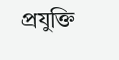প্রযুক্তি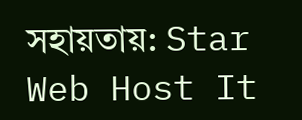সহায়তায়: Star Web Host It